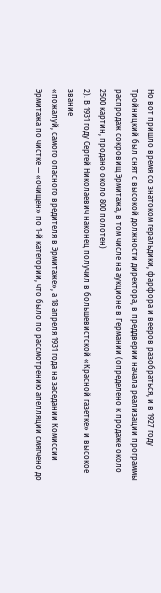Но вот пришло время со знатоком геральдики, фарфора и вееров разобраться, и в 1927 году Тройницкий был снят с высокой должности директора, в преддверии начала реализации программы распродаж сокровищ Эрмитажа, в том числе на аукционе в Германии (определено к продаже около 2500 картин, продано около 800 полотен)
2). В 1931 году Сергей Николаевич наконец получил в большевистской «Красной газетке» и высокое звание
«пожалуй, самого опасного вредителя в Эрмитаже», а 18 апреля 1931 года на заседании Комиссии Эрмитажа по чистке — «очищен» по 1-й категории, что было по рассмотрению апелляции смягчено до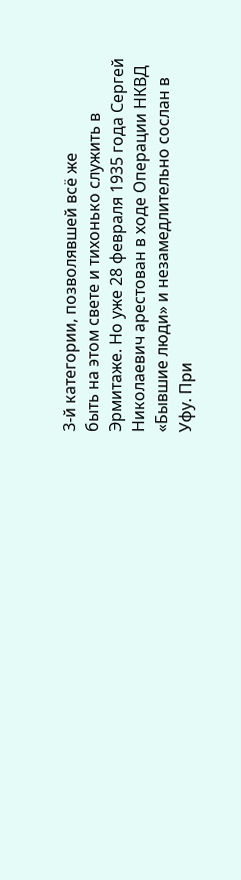3-й категории, позволявшей всё же
быть на этом свете и тихонько служить в Эрмитаже. Но уже 28 февраля 1935 года Сергей Николаевич арестован в ходе Операции НКВД «Бывшие люди» и незамедлительно сослан в Уфу. При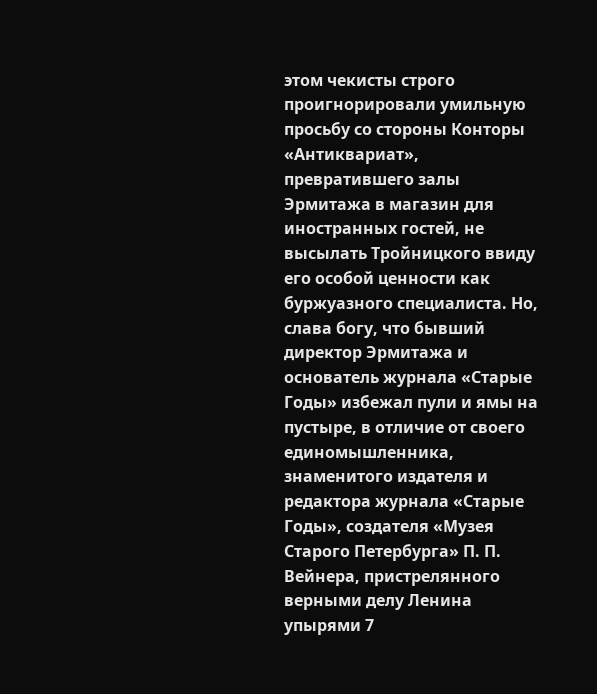этом чекисты строго проигнорировали умильную просьбу со стороны Конторы «Антиквариат», превратившего залы Эрмитажа в магазин для иностранных гостей, не высылать Тройницкого ввиду его особой ценности как буржуазного специалиста. Но, слава богу, что бывший директор Эрмитажа и основатель журнала «Старые Годы» избежал пули и ямы на пустыре, в отличие от своего единомышленника, знаменитого издателя и редактора журнала «Старые Годы», создателя «Музея Старого Петербурга» П. П. Вейнера, пристрелянного верными делу Ленина упырями 7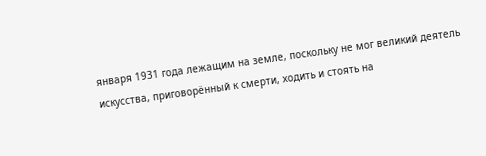января 1931 года лежащим на земле, поскольку не мог великий деятель искусства, приговорённый к смерти, ходить и стоять на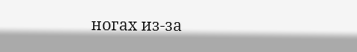ногах из-за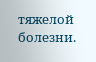тяжелой болезни.